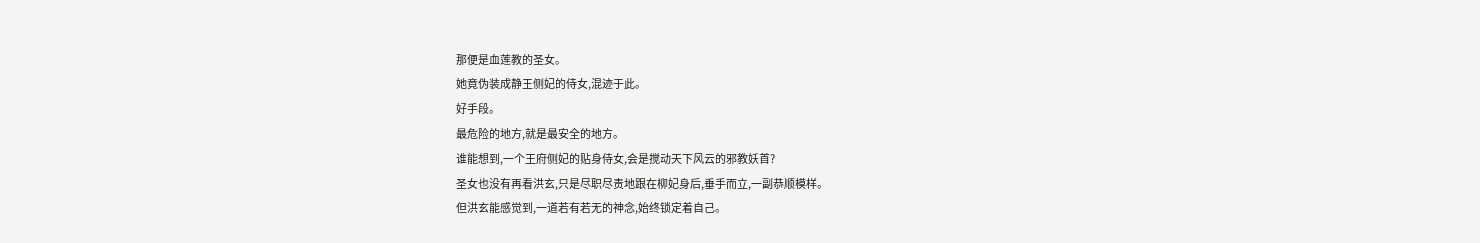那便是血莲教的圣女。
她竟伪装成静王侧妃的侍女,混迹于此。
好手段。
最危险的地方,就是最安全的地方。
谁能想到,一个王府侧妃的贴身侍女,会是搅动天下风云的邪教妖首?
圣女也没有再看洪玄,只是尽职尽责地跟在柳妃身后,垂手而立,一副恭顺模样。
但洪玄能感觉到,一道若有若无的神念,始终锁定着自己。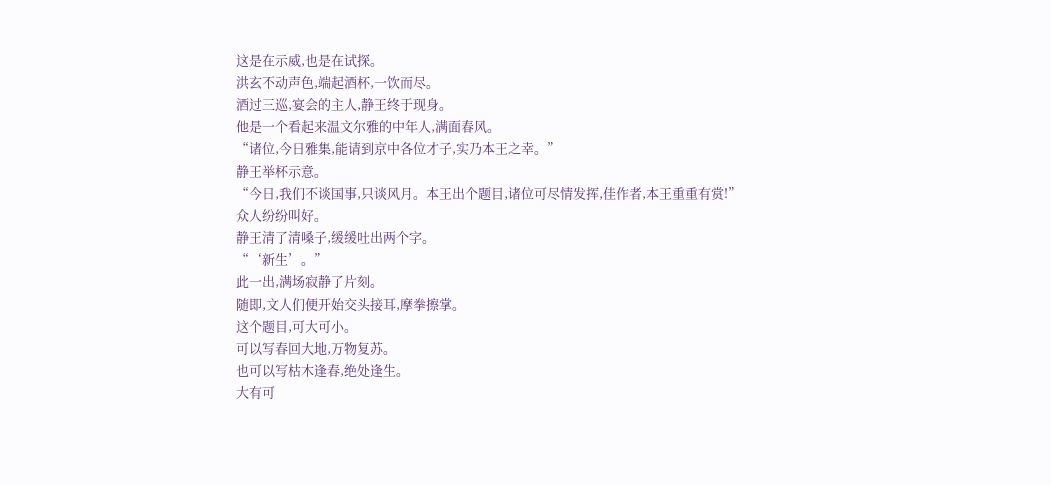这是在示威,也是在试探。
洪玄不动声色,端起酒杯,一饮而尽。
酒过三巡,宴会的主人,静王终于现身。
他是一个看起来温文尔雅的中年人,满面春风。
“诸位,今日雅集,能请到京中各位才子,实乃本王之幸。”
静王举杯示意。
“今日,我们不谈国事,只谈风月。本王出个题目,诸位可尽情发挥,佳作者,本王重重有赏!”
众人纷纷叫好。
静王清了清嗓子,缓缓吐出两个字。
“‘新生’。”
此一出,满场寂静了片刻。
随即,文人们便开始交头接耳,摩拳擦掌。
这个题目,可大可小。
可以写春回大地,万物复苏。
也可以写枯木逢春,绝处逢生。
大有可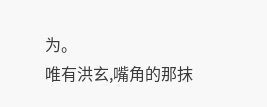为。
唯有洪玄,嘴角的那抹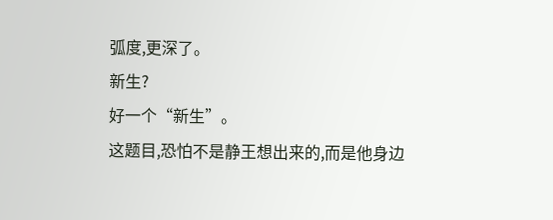弧度,更深了。
新生?
好一个“新生”。
这题目,恐怕不是静王想出来的,而是他身边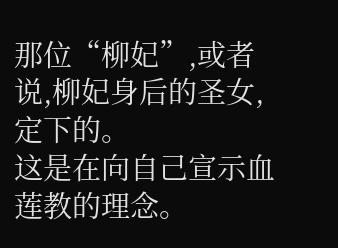那位“柳妃”,或者说,柳妃身后的圣女,定下的。
这是在向自己宣示血莲教的理念。